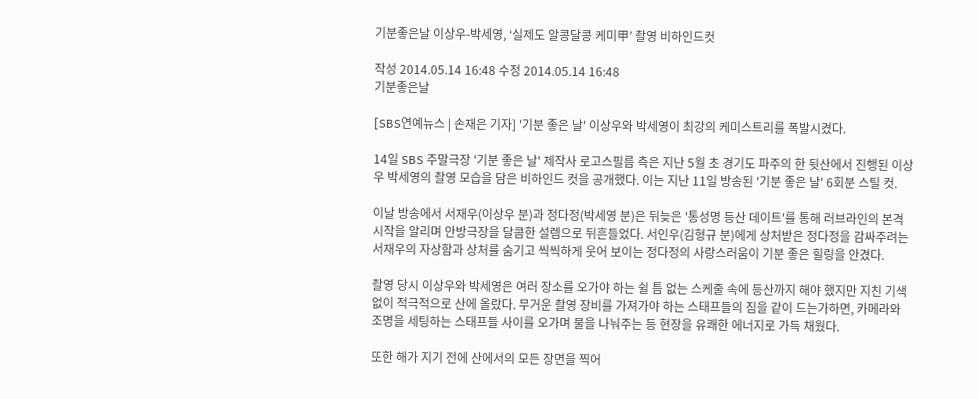기분좋은날 이상우-박세영, ‘실제도 알콩달콩 케미甲’ 촬영 비하인드컷

작성 2014.05.14 16:48 수정 2014.05.14 16:48
기분좋은날

[SBS연예뉴스 | 손재은 기자] '기분 좋은 날' 이상우와 박세영이 최강의 케미스트리를 폭발시켰다.

14일 SBS 주말극장 '기분 좋은 날' 제작사 로고스필름 측은 지난 5월 초 경기도 파주의 한 뒷산에서 진행된 이상우 박세영의 촬영 모습을 담은 비하인드 컷을 공개했다. 이는 지난 11일 방송된 '기분 좋은 날' 6회분 스틸 컷.

이날 방송에서 서재우(이상우 분)과 정다정(박세영 분)은 뒤늦은 '통성명 등산 데이트'를 통해 러브라인의 본격 시작을 알리며 안방극장을 달콤한 설렘으로 뒤흔들었다. 서인우(김형규 분)에게 상처받은 정다정을 감싸주려는 서재우의 자상함과 상처를 숨기고 씩씩하게 웃어 보이는 정다정의 사랑스러움이 기분 좋은 힐링을 안겼다.

촬영 당시 이상우와 박세영은 여러 장소를 오가야 하는 쉴 틈 없는 스케줄 속에 등산까지 해야 했지만 지친 기색 없이 적극적으로 산에 올랐다. 무거운 촬영 장비를 가져가야 하는 스태프들의 짐을 같이 드는가하면, 카메라와 조명을 세팅하는 스태프들 사이를 오가며 물을 나눠주는 등 현장을 유쾌한 에너지로 가득 채웠다.

또한 해가 지기 전에 산에서의 모든 장면을 찍어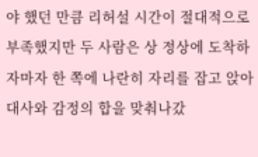야 했던 만큼 리허설 시간이 절대적으로 부족했지만 두 사람은 상 정상에 도착하자마자 한 쪽에 나란히 자리를 잡고 앉아 대사와 감정의 합을 맞춰나갔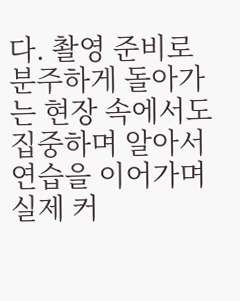다. 촬영 준비로 분주하게 돌아가는 현장 속에서도 집중하며 알아서 연습을 이어가며 실제 커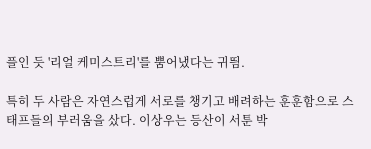플인 듯 '리얼 케미스트리'를 뿜어냈다는 귀띔.

특히 두 사람은 자연스럽게 서로를 챙기고 배려하는 훈훈함으로 스태프들의 부러움을 샀다. 이상우는 등산이 서툰 박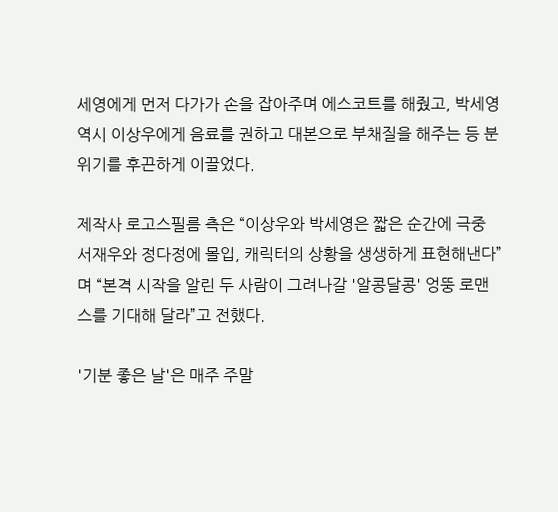세영에게 먼저 다가가 손을 잡아주며 에스코트를 해줬고, 박세영 역시 이상우에게 음료를 권하고 대본으로 부채질을 해주는 등 분위기를 후끈하게 이끌었다.

제작사 로고스필름 측은 “이상우와 박세영은 짧은 순간에 극중 서재우와 정다정에 몰입, 캐릭터의 상황을 생생하게 표현해낸다”며 “본격 시작을 알린 두 사람이 그려나갈 '알콩달콩' 엉뚱 로맨스를 기대해 달라”고 전했다.

'기분 좋은 날'은 매주 주말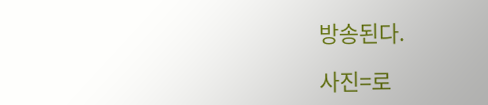방송된다.

사진=로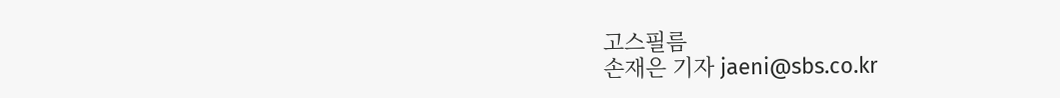고스필름
손재은 기자 jaeni@sbs.co.kr